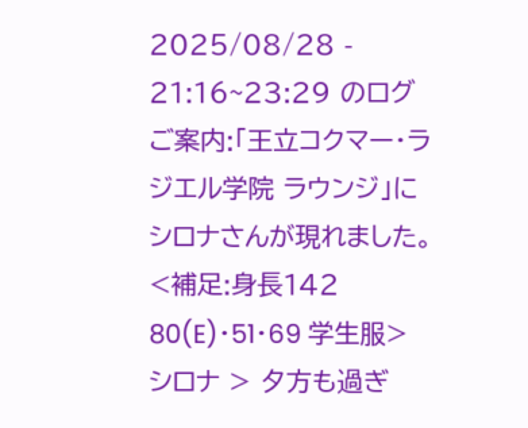2025/08/28 - 21:16~23:29 のログ
ご案内:「王立コクマー・ラジエル学院 ラウンジ」にシロナさんが現れました。<補足:身長142 80(E)・51・69 学生服>
シロナ > 夕方も過ぎ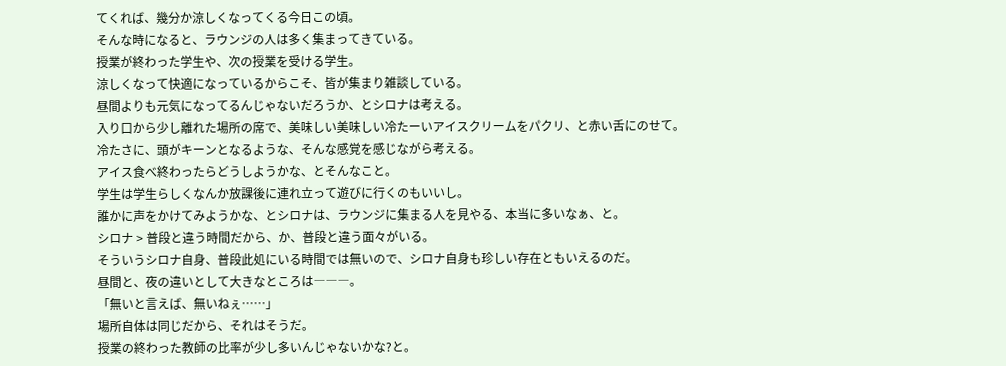てくれば、幾分か涼しくなってくる今日この頃。
そんな時になると、ラウンジの人は多く集まってきている。
授業が終わった学生や、次の授業を受ける学生。
涼しくなって快適になっているからこそ、皆が集まり雑談している。
昼間よりも元気になってるんじゃないだろうか、とシロナは考える。
入り口から少し離れた場所の席で、美味しい美味しい冷たーいアイスクリームをパクリ、と赤い舌にのせて。
冷たさに、頭がキーンとなるような、そんな感覚を感じながら考える。
アイス食べ終わったらどうしようかな、とそんなこと。
学生は学生らしくなんか放課後に連れ立って遊びに行くのもいいし。
誰かに声をかけてみようかな、とシロナは、ラウンジに集まる人を見やる、本当に多いなぁ、と。
シロナ > 普段と違う時間だから、か、普段と違う面々がいる。
そういうシロナ自身、普段此処にいる時間では無いので、シロナ自身も珍しい存在ともいえるのだ。
昼間と、夜の違いとして大きなところは―――。
「無いと言えば、無いねぇ……」
場所自体は同じだから、それはそうだ。
授業の終わった教師の比率が少し多いんじゃないかな?と。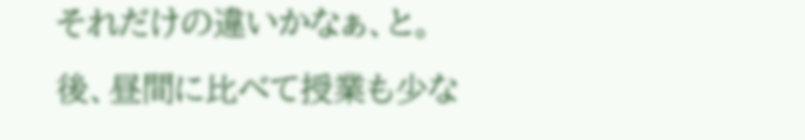それだけの違いかなぁ、と。
後、昼間に比べて授業も少な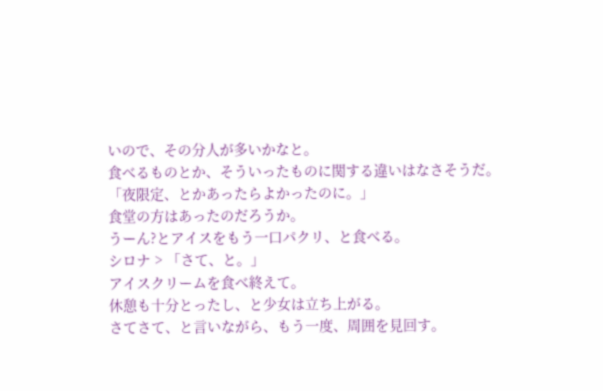いので、その分人が多いかなと。
食べるものとか、そういったものに関する違いはなさそうだ。
「夜限定、とかあったらよかったのに。」
食堂の方はあったのだろうか。
うーん?とアイスをもう一口パクリ、と食べる。
シロナ > 「さて、と。」
アイスクリームを食べ終えて。
休憩も十分とったし、と少女は立ち上がる。
さてさて、と言いながら、もう一度、周囲を見回す。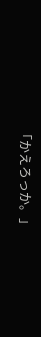「かえろっか。」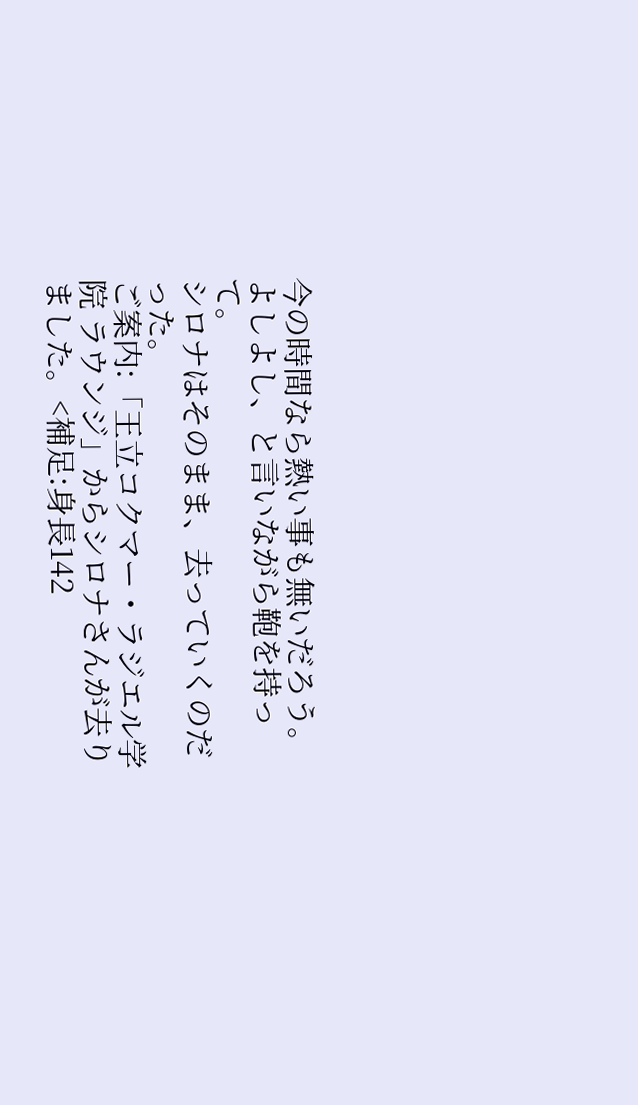今の時間なら熱い事も無いだろう。
よしよし、と言いながら鞄を持って。
シロナはそのまま、去っていくのだった。
ご案内:「王立コクマー・ラジエル学院 ラウンジ」からシロナさんが去りました。<補足:身長142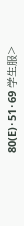80(E)・51・69 学生服>